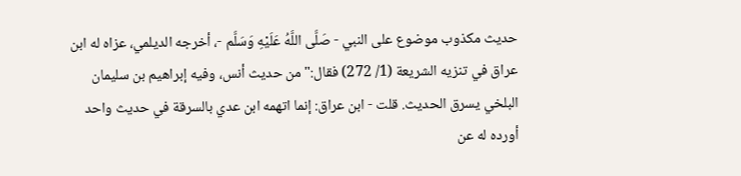حديث مكذوب موضوع على النبي - صَلَّى اللَّهُ عَلَيْهِ وَسَلَّم -، أخرجه الديلمي، عزاه له ابن عراق في تنزيه الشريعة (1/ 272) فقال:"من حديث أنس، وفيه إبراهيم بن سليمان البلخي يسرق الحديث. قلت - ابن عراق: إنما اتهمه ابن عدي بالسرقة في حديث واحد أورده له عن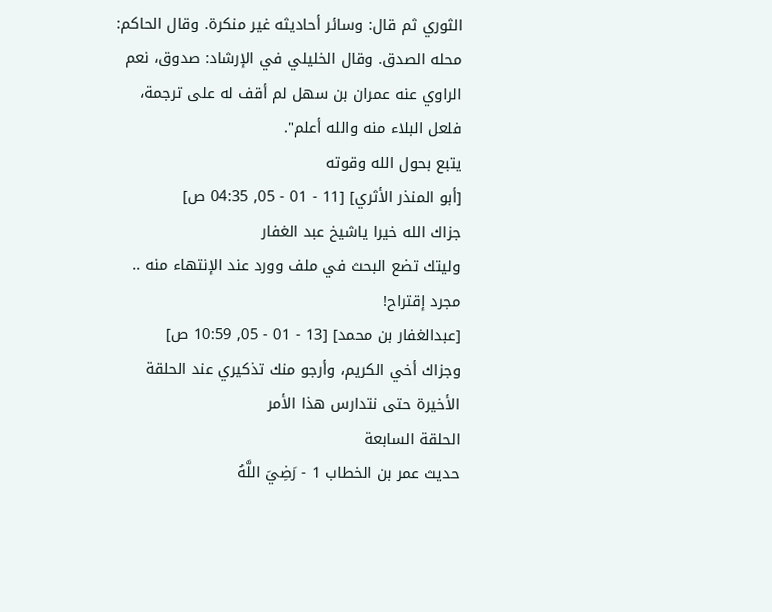الثوري ثم قال: وسائر أحاديثه غير منكرة. وقال الحاكم: محله الصدق. وقال الخليلي في الإرشاد: صدوق، نعم الراوي عنه عمران بن سهل لم أقف له على ترجمة، فلعل البلاء منه والله أعلم".
يتبع بحول الله وقوته
[أبو المنذر الأثري] [11 - 01 - 05, 04:35 ص]
جزاك الله خيرا ياشيخ عبد الغفار
وليتك تضع البحث في ملف وورد عند الإنتهاء منه .. مجرد إقتراح!
[عبدالغفار بن محمد] [13 - 01 - 05, 10:59 ص]
وجزاك أخي الكريم، وأرجو منك تذكيري عند الحلقة الأخيرة حتى نتدارس هذا الأمر
الحلقة السابعة
حديث عمر بن الخطاب 1 - رَضِيَ اللَّهُ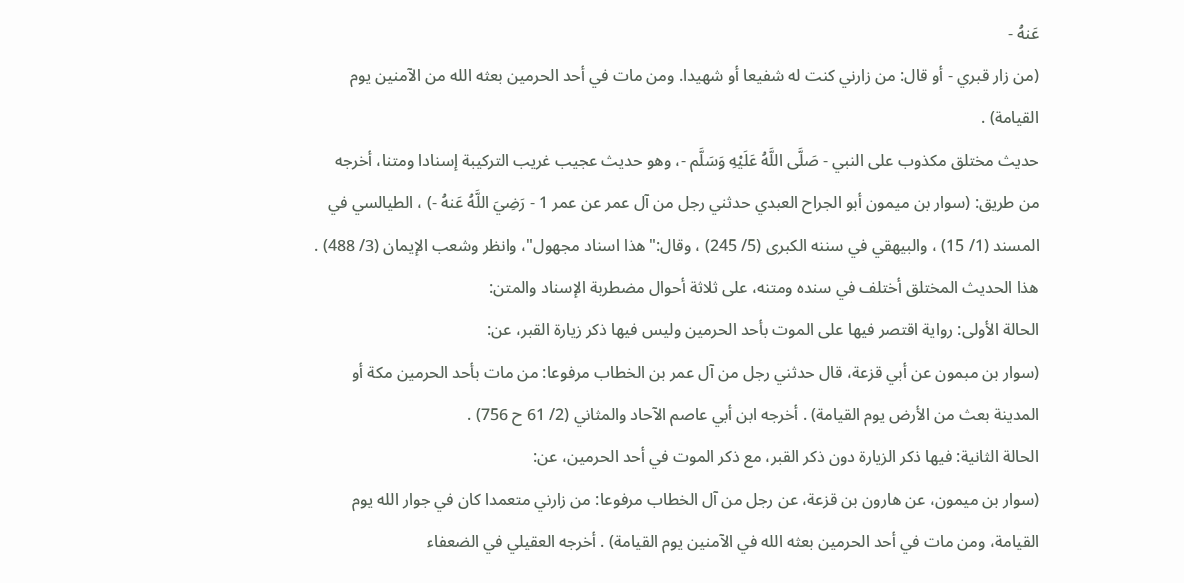عَنهُ -
(من زار قبري - أو قال: من زارني كنت له شفيعا أو شهيدا. ومن مات في أحد الحرمين بعثه الله من الآمنين يوم القيامة) .
حديث مختلق مكذوب على النبي - صَلَّى اللَّهُ عَلَيْهِ وَسَلَّم -، وهو حديث عجيب غريب التركيبة إسنادا ومتنا، أخرجه من طريق: (سوار بن ميمون أبو الجراح العبدي حدثني رجل من آل عمر عن عمر 1 - رَضِيَ اللَّهُ عَنهُ -) ، الطيالسي في المسند (1/ 15) ، والبيهقي في سننه الكبرى (5/ 245) ، وقال:"هذا اسناد مجهول"، وانظر وشعب الإيمان (3/ 488) .
هذا الحديث المختلق أختلف في سنده ومتنه، على ثلاثة أحوال مضطربة الإسناد والمتن:
الحالة الأولى: رواية اقتصر فيها على الموت بأحد الحرمين وليس فيها ذكر زيارة القبر، عن:
(سوار بن مبمون عن أبي قزعة، قال حدثني رجل من آل عمر بن الخطاب مرفوعا: من مات بأحد الحرمين مكة أو المدينة بعث من الأرض يوم القيامة) . أخرجه ابن أبي عاصم الآحاد والمثاني (2/ 61 ح 756) .
الحالة الثانية: فيها ذكر الزيارة دون ذكر القبر، مع ذكر الموت في أحد الحرمين، عن:
(سوار بن ميمون، عن هارون بن قزعة، عن رجل من آل الخطاب مرفوعا: من زارني متعمدا كان في جوار الله يوم القيامة، ومن مات في أحد الحرمين بعثه الله في الآمنين يوم القيامة) . أخرجه العقيلي في الضعفاء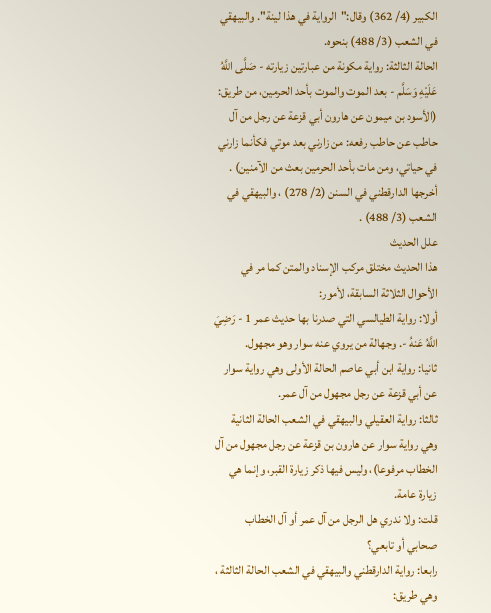الكبير (4/ 362) وقال:"الرواية في هذا لينة". والبيهقي في الشعب (3/ 488) بنحوه.
الحالة الثالثة: رواية مكونة من عبارتين زيارته - صَلَّى اللَّهُ عَلَيْهِ وَسَلَّم - بعد الموت والموت بأحد الحرمين، من طريق:
(الأسود بن ميمون عن هارون أبي قزعة عن رجل من آل حاطب عن حاطب رفعه: من زارني بعد موتي فكأنما زارني في حياتي، ومن مات بأحد الحرمين بعث من الآمنين) . أخرجها الدارقطني في السنن (2/ 278) ، والبيهقي في الشعب (3/ 488) .
علل الحديث
هذا الحديث مختلق مركب الإسناد والمتن كما مر في الأحوال الثلاثة السابقة، لأمور:
أولا: رواية الطيالسي التي صدرنا بها حديث عمر 1 - رَضِيَ اللَّهُ عَنهُ -. وجهالة من يروي عنه سوار وهو مجهول.
ثانيا: رواية ابن أبي عاصم الحالة الأولى وهي رواية سوار عن أبي قزعة عن رجل مجهول من آل عمر.
ثالثا: رواية العقيلي والبيهقي في الشعب الحالة الثانية وهي رواية سوار عن هارون بن قزعة عن رجل مجهول من آل الخطاب مرفوعا)، وليس فيها ذكر زيارة القبر، وإنما هي زيارة عامة.
قلت: ولا ندري هل الرجل من آل عمر أو آل الخطاب صحابي أو تابعي؟
رابعا: رواية الدارقطني والبيهقي في الشعب الحالة الثالثة ، وهي طريق: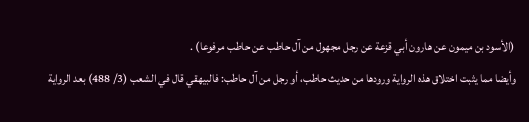(الأسود بن ميمون عن هارون أبي قزعة عن رجل مجهول من آل حاطب عن حاطب مرفوعا) .
وأيضا مما يثبت اختلاق هذه الرواية ورودها من حديث حاطب، أو رجل من آل حاطب: فالبيهقي قال في الشعب (3/ 488) بعد الرواية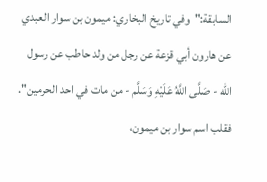السابقة:"وفي تاريخ البخاري: ميمون بن سوار العبدي عن هارون أبي قزعة عن رجل من ولد حاطب عن رسول الله - صَلَّى اللَّهُ عَلَيْهِ وَسَلَّم - من مات في احد الحرمين". فقلب اسم سوار بن ميمون،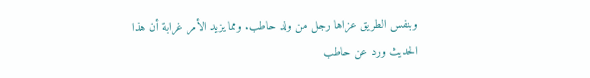وبنفس الطريق عزاها رجل من ولد حاطب. ومما يزيد الأمر غرابة أن هذا الحديث ورد عن حاطب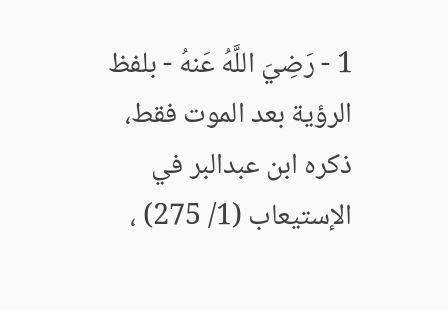1 - رَضِيَ اللَّهُ عَنهُ - بلفظ الرؤية بعد الموت فقط، ذكره ابن عبدالبر في الإستيعاب (1/ 275) ،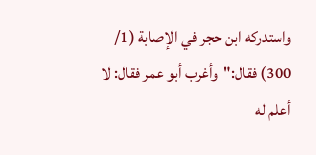واستدركه ابن حجر في الإصابة (1/ 300) فقال:"وأغرب أبو عمر فقال: لا أعلم له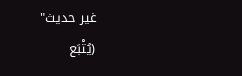غير حديث"
(يُتْبَع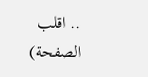.. اقلب الصفحة)